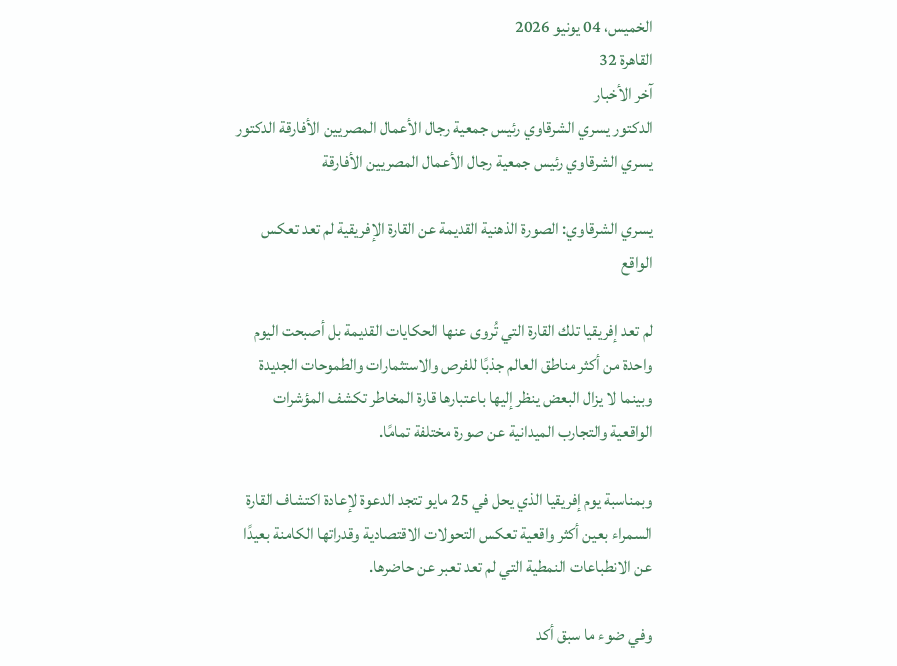الخميس، 04 يونيو 2026
القاهرة 32
آخر الأخبار
الدكتور يسري الشرقاوي رئيس جمعية رجال الأعمال المصريين الأفارقة الدكتور يسري الشرقاوي رئيس جمعية رجال الأعمال المصريين الأفارقة

يسري الشرقاوي: الصورة الذهنية القديمة عن القارة الإفريقية لم تعد تعكس الواقع

لم تعد إفريقيا تلك القارة التي تُروى عنها الحكايات القديمة بل أصبحت اليوم واحدة من أكثر مناطق العالم جذبًا للفرص والاستثمارات والطموحات الجديدة وبينما لا يزال البعض ينظر إليها باعتبارها قارة المخاطر تكشف المؤشرات الواقعية والتجارب الميدانية عن صورة مختلفة تمامًا.

وبمناسبة يوم إفريقيا الذي يحل في 25 مايو تتجد الدعوة لإعادة اكتشاف القارة السمراء بعين أكثر واقعية تعكس التحولات الاقتصادية وقدراتها الكامنة بعيدًا عن الانطباعات النمطية التي لم تعد تعبر عن حاضرها.

وفي ضوء ما سبق أكد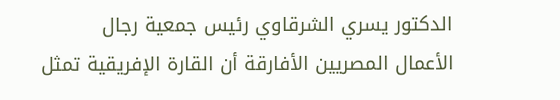الدكتور يسري الشرقاوي رئيس جمعية رجال الأعمال المصريين الأفارقة أن القارة الإفريقية تمثل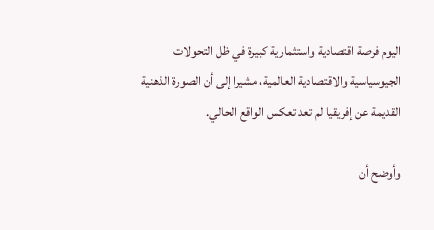اليوم فرصة اقتصادية واستثمارية كبيرة في ظل التحولات الجيوسياسية والاقتصادية العالمية، مشيرا إلى أن الصورة الذهنية القديمة عن إفريقيا لم تعد تعكس الواقع الحالي.

وأوضح أن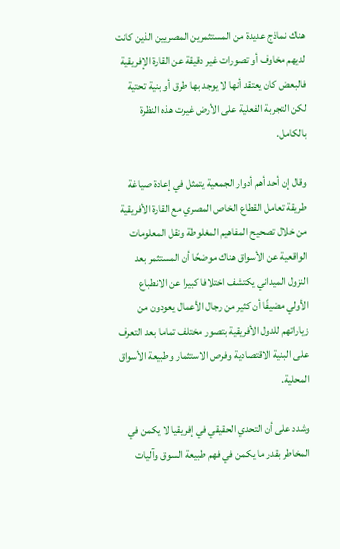هناك نماذج عديدة من المستثمرين المصريين الذين كانت لديهم مخاوف أو تصورات غير دقيقة عن القارة الإفريقية فالبعض كان يعتقد أنها لا يوجد بها طرق أو بنية تحتية لكن التجربة الفعلية على الأرض غيرت هذه النظرة بالكامل.

وقال إن أحد أهم أدوار الجمعية يتمثل في إعادة صياغة طريقة تعامل القطاع الخاص المصري مع القارة الأفريقية من خلال تصحيح المفاهيم المغلوطة ونقل المعلومات الواقعية عن الأسواق هناك موضحًا أن المستثمر بعد النزول الميداني يكتشف اختلافا كبيرا عن الانطباع الأولي مضيفًا أن كثير من رجال الأعمال يعودون من زياراتهم للدول الأفريقية بتصور مختلف تماما بعد التعرف على البنية الاقتصادية وفرص الاستثمار وطبيعة الأسواق المحلية.

وشدد على أن التحدي الحقيقي في إفريقيا لا يكمن في المخاطر بقدر ما يكمن في فهم طبيعة السوق وآليات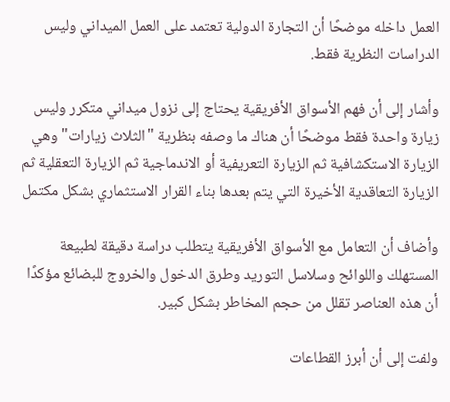العمل داخله موضحًا أن التجارة الدولية تعتمد على العمل الميداني وليس الدراسات النظرية فقط.

وأشار إلى أن فهم الأسواق الأفريقية يحتاج إلى نزول ميداني متكرر وليس زيارة واحدة فقط موضحًا أن هناك ما وصفه بنظرية "الثلاث زيارات" وهي الزيارة الاستكشافية ثم الزيارة التعريفية أو الاندماجية ثم الزيارة التعقلية ثم الزيارة التعاقدية الأخيرة التي يتم بعدها بناء القرار الاستثماري بشكل مكتمل

وأضاف أن التعامل مع الأسواق الأفريقية يتطلب دراسة دقيقة لطبيعة المستهلك واللوائح وسلاسل التوريد وطرق الدخول والخروج للبضائع مؤكدًا أن هذه العناصر تقلل من حجم المخاطر بشكل كبير.

ولفت إلى أن أبرز القطاعات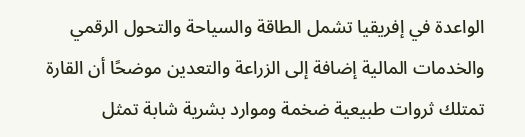الواعدة في إفريقيا تشمل الطاقة والسياحة والتحول الرقمي والخدمات المالية إضافة إلى الزراعة والتعدين موضحًا أن القارة تمتلك ثروات طبيعية ضخمة وموارد بشرية شابة تمثل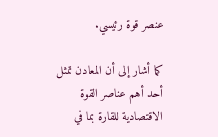عنصر قوة رئيسي.

كما أشار إلى أن المعادن تمثل أحد أهم عناصر القوة الاقتصادية للقارة بما في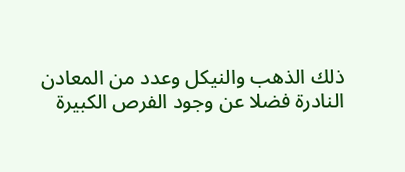ذلك الذهب والنيكل وعدد من المعادن النادرة فضلا عن وجود الفرص الكبيرة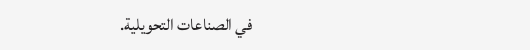في الصناعات التحويلية.